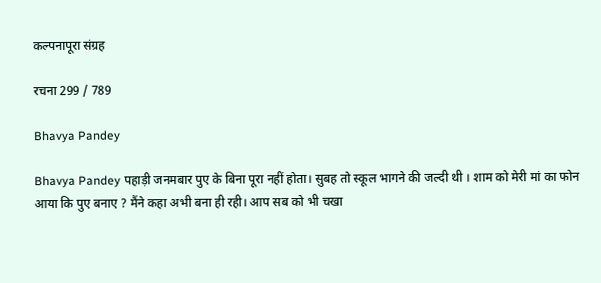कल्पनापूरा संग्रह

रचना 299 / 789

Bhavya Pandey

Bhavya Pandey पहाड़ी जनमबार पुए के बिना पूरा नहीं होता। सुबह तो स्कूल भागने की जल्दी थी । शाम को मेरी मां का फोन आया कि पुए बनाए ? मैंने कहा अभी बना ही रही। आप सब को भी चखा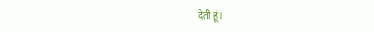देती हूं।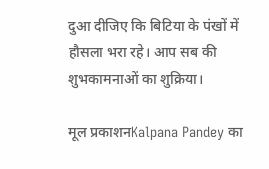दुआ दीजिए कि बिटिया के पंखों में हौसला भरा रहे। आप सब की शुभकामनाओं का शुक्रिया।

मूल प्रकाशनKalpana Pandey का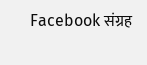Facebook संग्रह